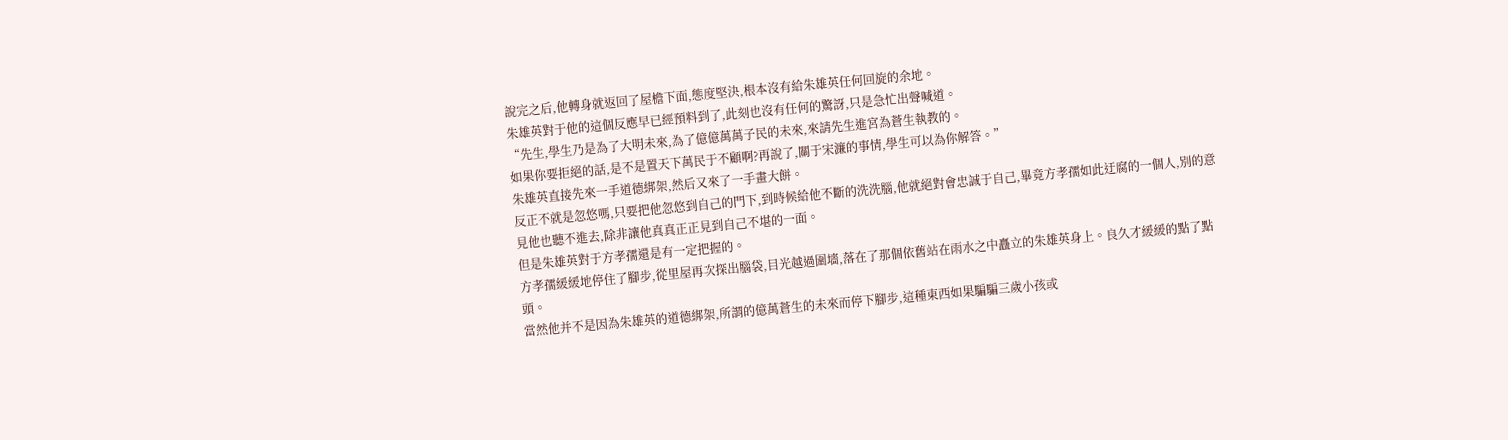說完之后,他轉身就返回了屋檐下面,態度堅決,根本沒有給朱雄英任何回旋的余地。
朱雄英對于他的這個反應早已經預料到了,此刻也沒有任何的驚訝,只是急忙出聲喊道。
“先生,學生乃是為了大明未來,為了億億萬萬子民的未來,來請先生進宮為蒼生執教的。
如果你要拒絕的話,是不是置天下萬民于不顧啊?再說了,關于宋濂的事情,學生可以為你解答。”
朱雄英直接先來一手道德綁架,然后又來了一手畫大餅。
反正不就是忽悠嗎,只要把他忽悠到自己的門下,到時候給他不斷的洗洗腦,他就絕對會忠誠于自己,畢竟方孝孺如此迂腐的一個人,別的意見他也聽不進去,除非讓他真真正正見到自己不堪的一面。
但是朱雄英對于方孝孺還是有一定把握的。
方孝孺緩緩地停住了腳步,從里屋再次探出腦袋,目光越過圍墻,落在了那個依舊站在雨水之中矗立的朱雄英身上。良久才緩緩的點了點頭。
當然他并不是因為朱雄英的道德綁架,所謂的億萬蒼生的未來而停下腳步,這種東西如果騙騙三歲小孩或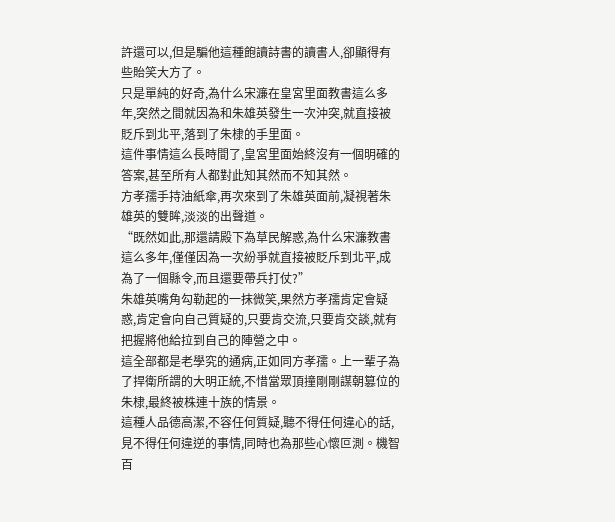許還可以,但是騙他這種飽讀詩書的讀書人,卻顯得有些貽笑大方了。
只是單純的好奇,為什么宋濂在皇宮里面教書這么多年,突然之間就因為和朱雄英發生一次沖突,就直接被貶斥到北平,落到了朱棣的手里面。
這件事情這么長時間了,皇宮里面始終沒有一個明確的答案,甚至所有人都對此知其然而不知其然。
方孝孺手持油紙傘,再次來到了朱雄英面前,凝視著朱雄英的雙眸,淡淡的出聲道。
“既然如此,那還請殿下為草民解惑,為什么宋濂教書這么多年,僅僅因為一次紛爭就直接被貶斥到北平,成為了一個縣令,而且還要帶兵打仗?”
朱雄英嘴角勾勒起的一抹微笑,果然方孝孺肯定會疑惑,肯定會向自己質疑的,只要肯交流,只要肯交談,就有把握將他給拉到自己的陣營之中。
這全部都是老學究的通病,正如同方孝孺。上一輩子為了捍衛所謂的大明正統,不惜當眾頂撞剛剛謀朝篡位的朱棣,最終被株連十族的情景。
這種人品德高潔,不容任何質疑,聽不得任何違心的話,見不得任何違逆的事情,同時也為那些心懷叵測。機智百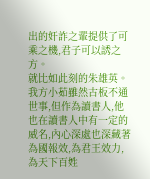出的奸詐之輩提供了可乘之機,君子可以誘之方。
就比如此刻的朱雄英。
我方小茹雖然古板不通世事,但作為讀書人,他也在讀書人中有一定的威名,內心深處也深藏著為國報效,為君王效力,為天下百姓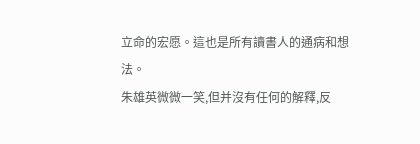立命的宏愿。這也是所有讀書人的通病和想法。
朱雄英微微一笑,但并沒有任何的解釋,反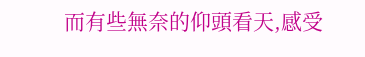而有些無奈的仰頭看天,感受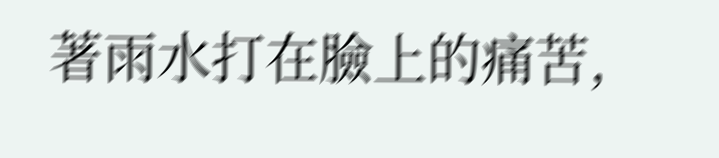著雨水打在臉上的痛苦,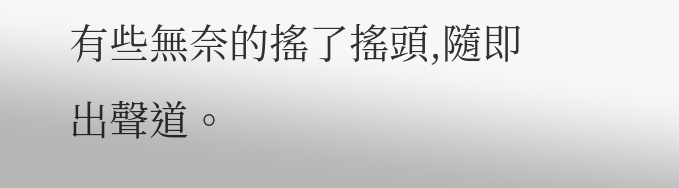有些無奈的搖了搖頭,隨即出聲道。